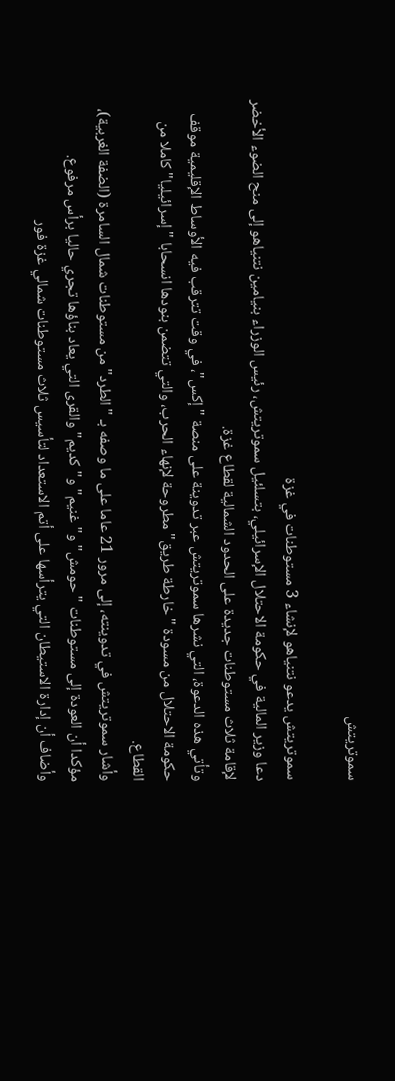سموتريتش

سموتريتش يدعو نتنياهو لإنشاء 3 مستوطنات في غزة
دعا وزير المالية في حكومة الاحتلال الإسرائيلي، بتسلئيل سموتريتش، رئيس الوزراء بنيامين نتنياهو إلى منح الضوء الأخضر لإقامة ثلاث مستوطنات جديدة على الحدود الشمالية لقطاع غزة.
وتأتي هذه الدعوة، التي نشرها سموتريتش عبر تدوينة على منصة "إكس"، في وقت تترقب فيه الأوساط الإقليمية موقف حكومة الاحتلال من مسودة "خارطة طريق" مطروحة لإنهاء الحرب، والتي تتضمن بنودها انسحابا "إسرائيليا" كاملا من القطاع.
وأشار سموتريتش في تدوينته، إلى مرور 21 عاما على ما وصفه بـ "الطرد" من مستوطنات شمال السامرة (الضفة الغربية)، مؤكدا أن العودة إلى مستوطنات "حومش" و"غنيم" و"كديم" والقرى التي يعاد بناؤها تجري حاليا برأس مرفوع.
وأضاف أن إدارة الاستيطان التي يترأسها على أتم الاستعداد لتأسيس ثلاث مستوطنات شمالي غزة فور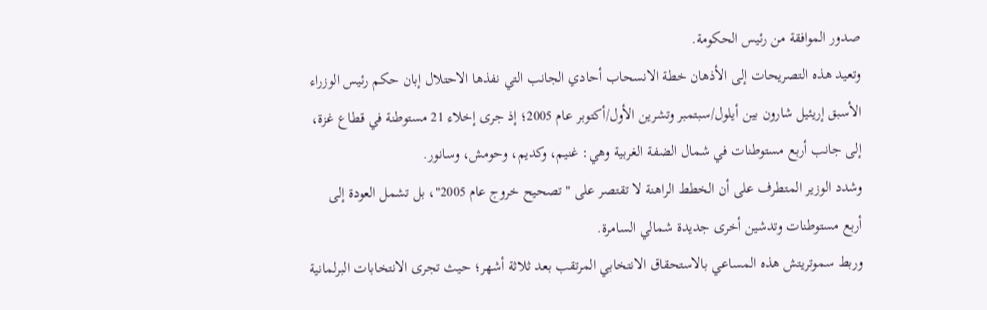صدور الموافقة من رئيس الحكومة.
وتعيد هذه التصريحات إلى الأذهان خطة الانسحاب أحادي الجانب التي نفذها الاحتلال إبان حكم رئيس الوزراء الأسبق إريئيل شارون بين أيلول/سبتمبر وتشرين الأول/أكتوبر عام 2005؛ إذ جرى إخلاء 21 مستوطنة في قطاع غزة، إلى جانب أربع مستوطنات في شمال الضفة الغربية وهي: غنيم، وكديم، وحومش، وسانور.
وشدد الوزير المتطرف على أن الخطط الراهنة لا تقتصر على "تصحيح خروج عام 2005"، بل تشمل العودة إلى أربع مستوطنات وتدشين أخرى جديدة شمالي السامرة.
وربط سموتريتش هذه المساعي بالاستحقاق الانتخابي المرتقب بعد ثلاثة أشهر؛ حيث تجرى الانتخابات البرلمانية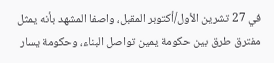في 27 تشرين الأول/أكتوبر المقبل، واصفا المشهد بأنه يمثل مفترق طرق بين حكومة يمين تواصل البناء، وحكومة يسار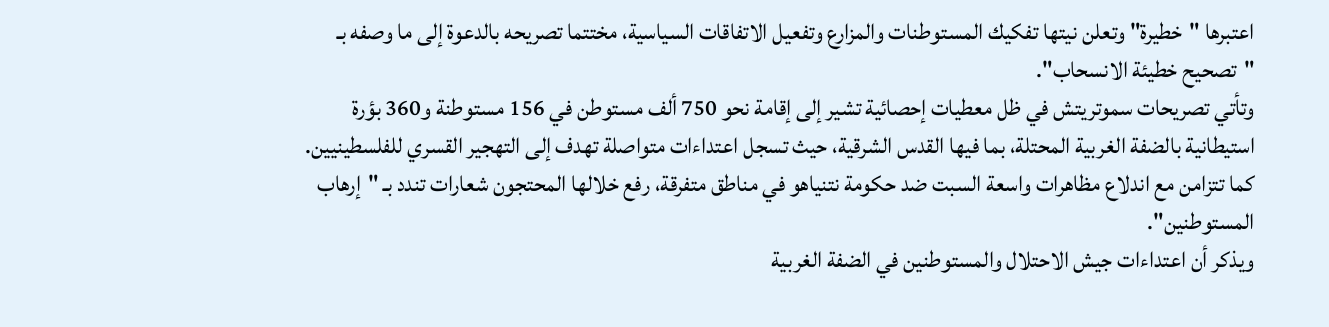اعتبرها "خطيرة" وتعلن نيتها تفكيك المستوطنات والمزارع وتفعيل الاتفاقات السياسية، مختتما تصريحه بالدعوة إلى ما وصفه بـ "تصحيح خطيئة الانسحاب".
وتأتي تصريحات سموتريتش في ظل معطيات إحصائية تشير إلى إقامة نحو 750 ألف مستوطن في 156 مستوطنة و360 بؤرة استيطانية بالضفة الغربية المحتلة، بما فيها القدس الشرقية، حيث تسجل اعتداءات متواصلة تهدف إلى التهجير القسري للفلسطينيين.
كما تتزامن مع اندلاع مظاهرات واسعة السبت ضد حكومة نتنياهو في مناطق متفرقة، رفع خلالها المحتجون شعارات تندد بـ "إرهاب المستوطنين".
ويذكر أن اعتداءات جيش الاحتلال والمستوطنين في الضفة الغربية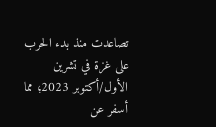تصاعدت منذ بدء الحرب على غزة في تشرين الأول/أكتوبر 2023؛ مما أسفر عن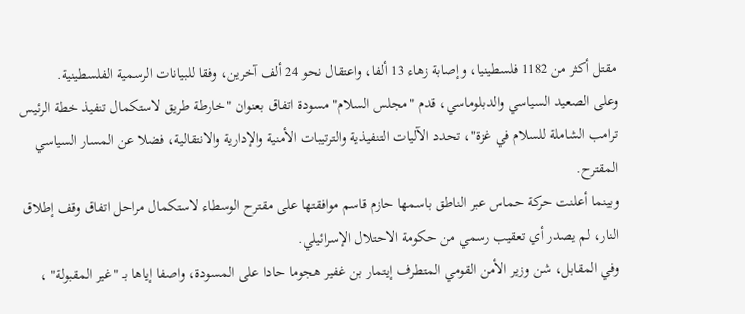مقتل أكثر من 1182 فلسطينيا، وإصابة زهاء 13 ألفا، واعتقال نحو 24 ألف آخرين، وفقا للبيانات الرسمية الفلسطينية.
وعلى الصعيد السياسي والدبلوماسي، قدم "مجلس السلام" مسودة اتفاق بعنوان "خارطة طريق لاستكمال تنفيذ خطة الرئيس ترامب الشاملة للسلام في غزة"، تحدد الآليات التنفيذية والترتيبات الأمنية والإدارية والانتقالية، فضلا عن المسار السياسي المقترح.
وبينما أعلنت حركة حماس عبر الناطق باسمها حازم قاسم موافقتها على مقترح الوسطاء لاستكمال مراحل اتفاق وقف إطلاق النار، لم يصدر أي تعقيب رسمي من حكومة الاحتلال الإسرائيلي.
وفي المقابل، شن وزير الأمن القومي المتطرف إيتمار بن غفير هجوما حادا على المسودة، واصفا إياها بـ "غير المقبولة" ،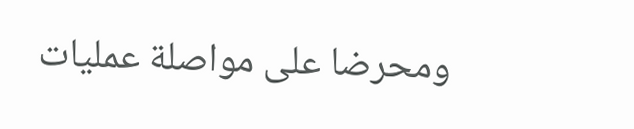ومحرضا على مواصلة عمليات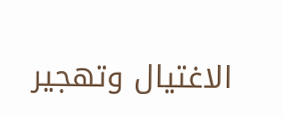الاغتيال وتهجير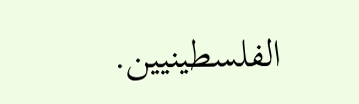الفلسطينيين.